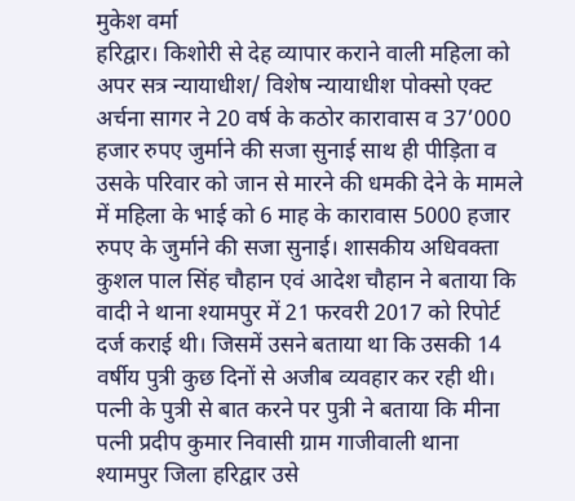मुकेश वर्मा
हरिद्वार। किशोरी से देह व्यापार कराने वाली महिला को अपर सत्र न्यायाधीश/ विशेष न्यायाधीश पोक्सो एक्ट अर्चना सागर ने 20 वर्ष के कठोर कारावास व 37’000 हजार रुपए जुर्माने की सजा सुनाई साथ ही पीड़िता व उसके परिवार को जान से मारने की धमकी देने के मामले में महिला के भाई को 6 माह के कारावास 5000 हजार रुपए के जुर्माने की सजा सुनाई। शासकीय अधिवक्ता कुशल पाल सिंह चौहान एवं आदेश चौहान ने बताया कि वादी ने थाना श्यामपुर में 21 फरवरी 2017 को रिपोर्ट दर्ज कराई थी। जिसमें उसने बताया था कि उसकी 14 वर्षीय पुत्री कुछ दिनों से अजीब व्यवहार कर रही थी। पत्नी के पुत्री से बात करने पर पुत्री ने बताया कि मीना पत्नी प्रदीप कुमार निवासी ग्राम गाजीवाली थाना श्यामपुर जिला हरिद्वार उसे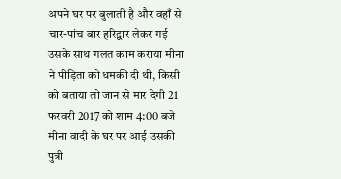अपने घर पर बुलाती है और वहाँ से चार-पांच बार हरिद्वार लेकर गई उसके साथ गलत काम कराया मीना ने पीड़िता को धमकी दी थी, किसी को बताया तो जान से मार देगी 21 फरवरी 2017 को शाम 4:00 बजे मीना वादी के घर पर आई उसकी पुत्री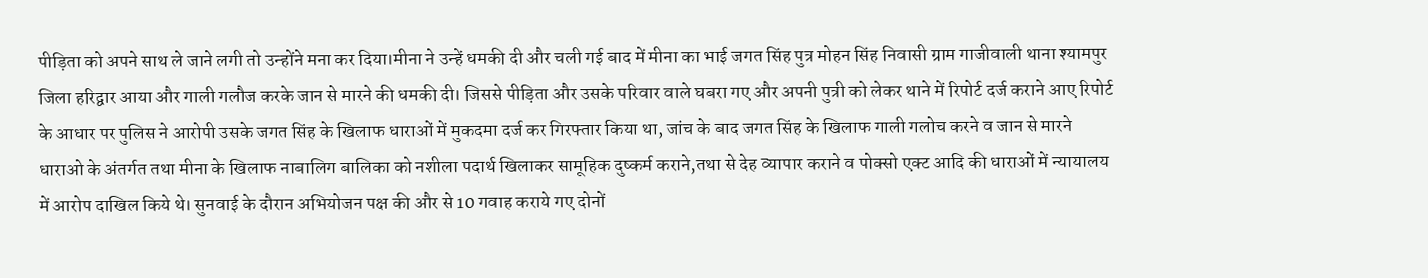पीड़िता को अपने साथ ले जाने लगी तो उन्होंने मना कर दिया।मीना ने उन्हें धमकी दी और चली गई बाद में मीना का भाई जगत सिंह पुत्र मोहन सिंह निवासी ग्राम गाजीवाली थाना श्यामपुर जिला हरिद्वार आया और गाली गलौज करके जान से मारने की धमकी दी। जिससे पीड़िता और उसके परिवार वाले घबरा गए और अपनी पुत्री को लेकर थाने में रिपोर्ट दर्ज कराने आए रिपोर्ट के आधार पर पुलिस ने आरोपी उसके जगत सिंह के खिलाफ धाराओं में मुकदमा दर्ज कर गिरफ्तार किया था, जांच के बाद जगत सिंह के खिलाफ गाली गलोच करने व जान से मारने धाराओ के अंतर्गत तथा मीना के खिलाफ नाबालिग बालिका को नशीला पदार्थ खिलाकर सामूहिक दुष्कर्म कराने,तथा से देह व्यापार कराने व पोक्सो एक्ट आदि की धाराओं में न्यायालय में आरोप दाखिल किये थे। सुनवाई के दौरान अभियोजन पक्ष की और से 10 गवाह कराये गए दोनों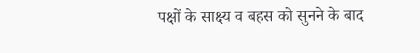पक्षों के साक्ष्य व बहस को सुनने के बाद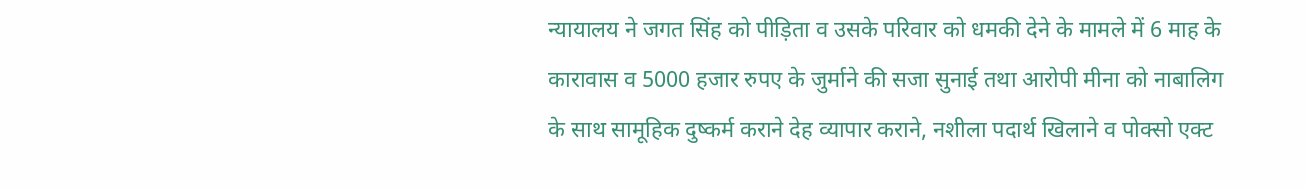न्यायालय ने जगत सिंह को पीड़िता व उसके परिवार को धमकी देने के मामले में 6 माह के कारावास व 5000 हजार रुपए के जुर्माने की सजा सुनाई तथा आरोपी मीना को नाबालिग के साथ सामूहिक दुष्कर्म कराने देह व्यापार कराने, नशीला पदार्थ खिलाने व पोक्सो एक्ट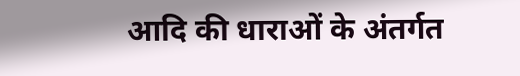आदि की धाराओं के अंतर्गत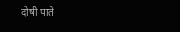दोषी पाते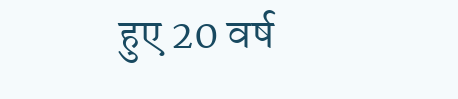हुए 20 वर्ष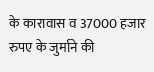के कारावास व 37000 हजार रुपए के जुर्माने की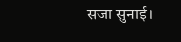सजा सुनाई।